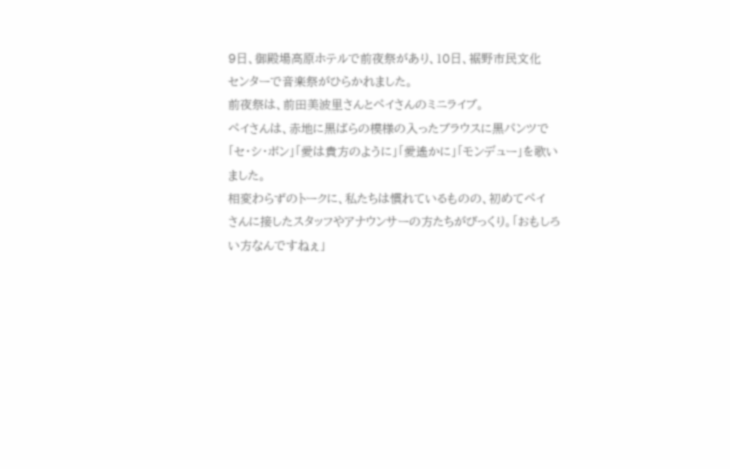9日、御殿場高原ホテルで前夜祭があり、10日、裾野市民文化
センターで音楽祭がひらかれました。
前夜祭は、前田美波里さんとペイさんのミニライブ。
ペイさんは、赤地に黒ばらの模様の入ったブラウスに黒パンツで
「セ・シ・ボン」「愛は貴方のように」「愛遙かに」「モンデュー」を歌い
ました。
相変わらずのトークに、私たちは慣れているものの、初めてペイ
さんに接したスタッフやアナウンサーの方たちがびっくり。「おもしろ
い方なんですねぇ」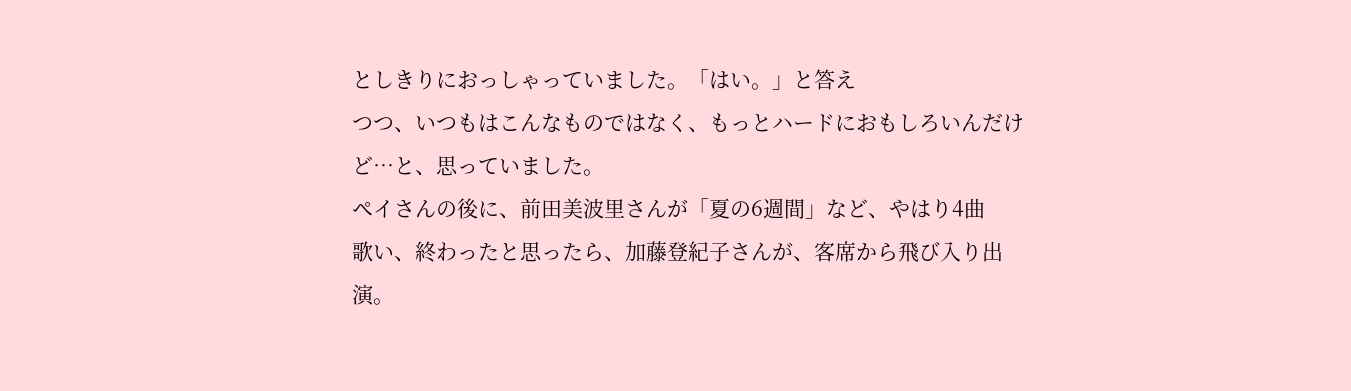としきりにおっしゃっていました。「はい。」と答え
つつ、いつもはこんなものではなく、もっとハードにおもしろいんだけ
ど…と、思っていました。
ペイさんの後に、前田美波里さんが「夏の6週間」など、やはり4曲
歌い、終わったと思ったら、加藤登紀子さんが、客席から飛び入り出
演。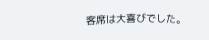客席は大喜びでした。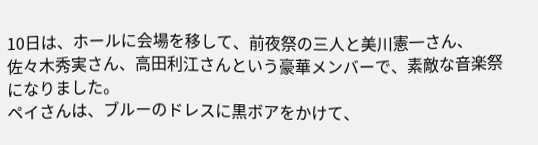10日は、ホールに会場を移して、前夜祭の三人と美川憲一さん、
佐々木秀実さん、高田利江さんという豪華メンバーで、素敵な音楽祭
になりました。
ペイさんは、ブルーのドレスに黒ボアをかけて、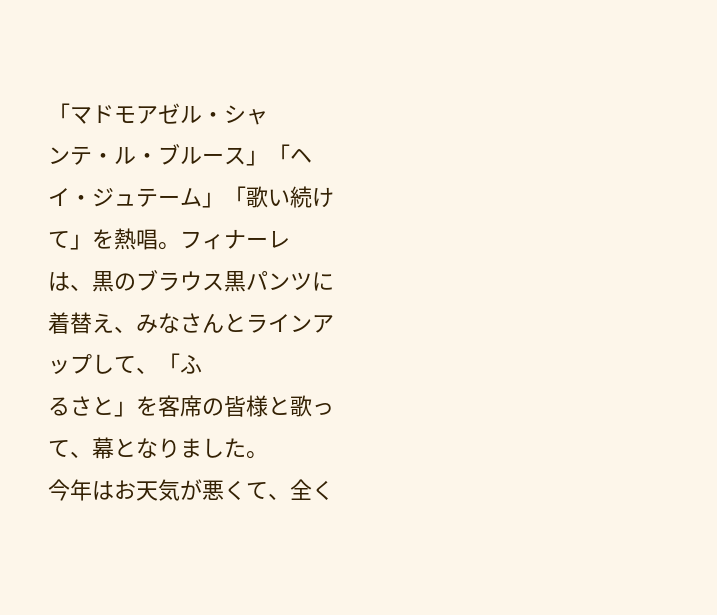「マドモアゼル・シャ
ンテ・ル・ブルース」「ヘイ・ジュテーム」「歌い続けて」を熱唱。フィナーレ
は、黒のブラウス黒パンツに着替え、みなさんとラインアップして、「ふ
るさと」を客席の皆様と歌って、幕となりました。
今年はお天気が悪くて、全く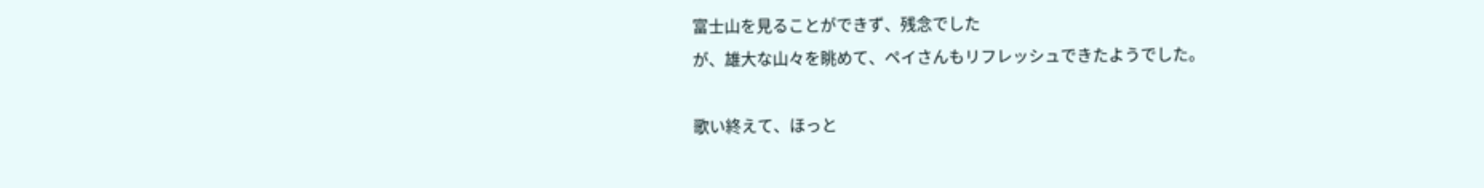富士山を見ることができず、残念でした
が、雄大な山々を眺めて、ペイさんもリフレッシュできたようでした。

歌い終えて、ほっと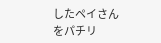したペイさんをパチリ